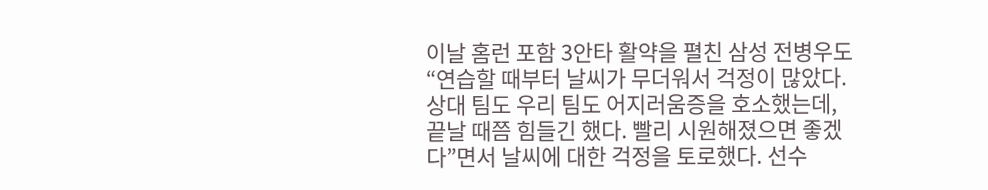이날 홈런 포함 3안타 활약을 펼친 삼성 전병우도 “연습할 때부터 날씨가 무더워서 걱정이 많았다. 상대 팀도 우리 팀도 어지러움증을 호소했는데, 끝날 때쯤 힘들긴 했다. 빨리 시원해졌으면 좋겠다”면서 날씨에 대한 걱정을 토로했다. 선수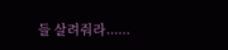들 살려줘라......